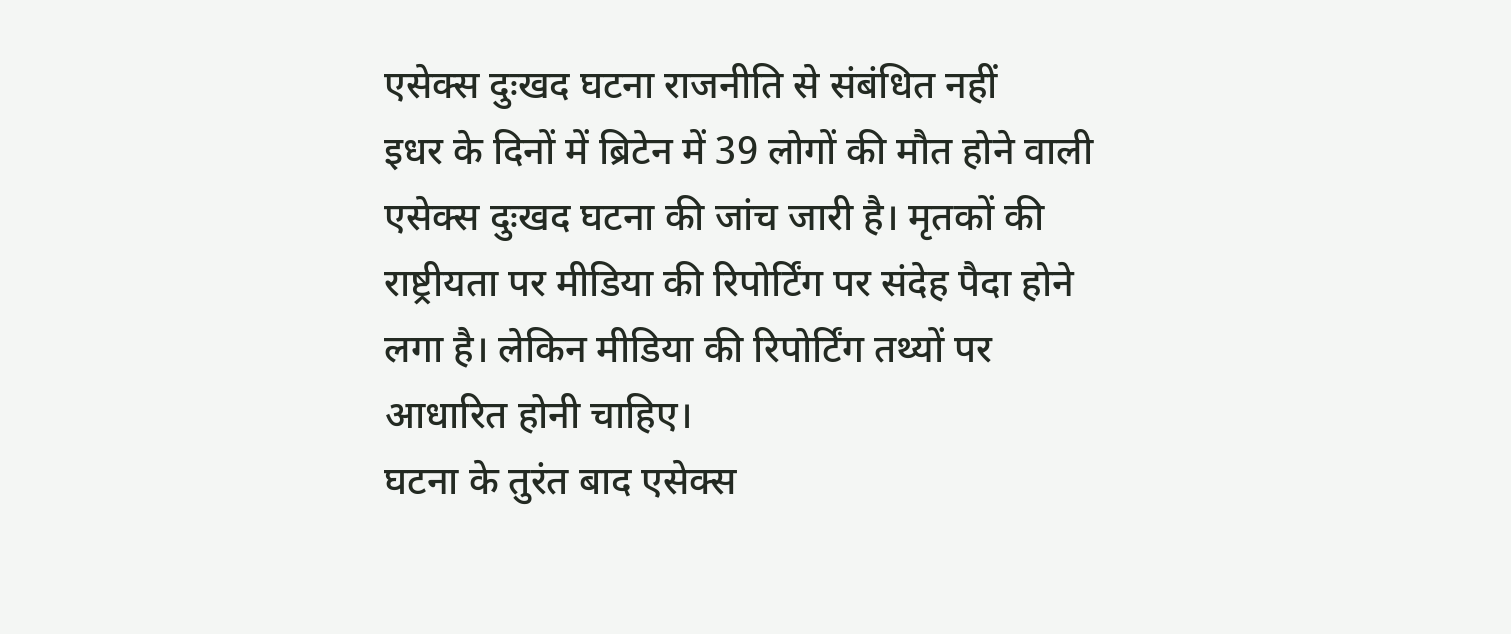एसेक्स दुःखद घटना राजनीति से संबंधित नहीं
इधर के दिनों में ब्रिटेन में 39 लोगों की मौत होने वाली एसेक्स दुःखद घटना की जांच जारी है। मृतकों की राष्ट्रीयता पर मीडिया की रिपोर्टिंग पर संदेह पैदा होने लगा है। लेकिन मीडिया की रिपोर्टिंग तथ्यों पर आधारित होनी चाहिए।
घटना के तुरंत बाद एसेक्स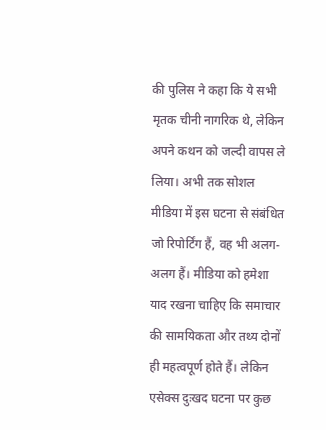की पुलिस ने कहा कि ये सभी मृतक चीनी नागरिक थे, लेकिन अपने कथन को जल्दी वापस ले लिया। अभी तक सोशल मीडिया में इस घटना से संबंधित जो रिपोर्टिंग हैं, वह भी अलग-अलग हैं। मीडिया को हमेशा याद रखना चाहिए कि समाचार की सामयिकता और तथ्य दोनों ही महत्वपूर्ण होते हैं। लेकिन एसेक्स दुःखद घटना पर कुछ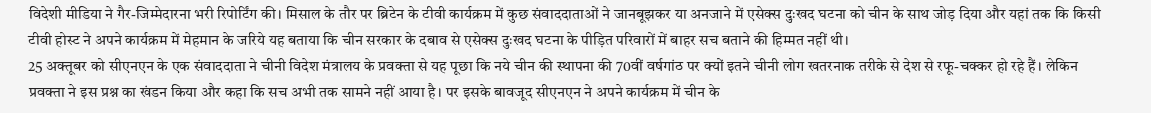विदेशी मीडिया ने गैर-जिम्मेदारना भरी रिपोर्टिंग की। मिसाल के तौर पर ब्रिटेन के टीवी कार्यक्रम में कुछ संवाददाताओं ने जानबूझकर या अनजाने में एसेक्स दुःखद घटना को चीन के साथ जोड़ दिया और यहां तक कि किसी टीवी होस्ट ने अपने कार्यक्रम में मेहमान के जरिये यह बताया कि चीन सरकार के दबाव से एसेक्स दुःखद घटना के पीड़ित परिवारों में बाहर सच बताने की हिम्मत नहीं थी।
25 अक्तूबर को सीएनएन के एक संवाददाता ने चीनी विदेश मंत्रालय के प्रवक्ता से यह पूछा कि नये चीन की स्थापना की 70वीं वर्षगांठ पर क्यों इतने चीनी लोग खतरनाक तरीके से देश से रफू-चक्कर हो रहे हैं। लेकिन प्रवक्ता ने इस प्रश्न का खंडन किया और कहा कि सच अभी तक सामने नहीं आया है। पर इसके बावजूद सीएनएन ने अपने कार्यक्रम में चीन के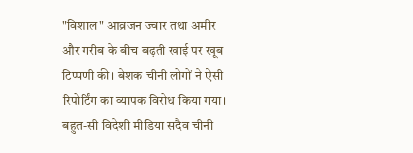"विशाल" आव्रजन ज्वार तथा अमीर और गरीब के बीच बढ़ती खाई पर खूब टिप्पणी की। बेशक चीनी लोगों ने ऐसी रिपोर्टिंग का व्यापक विरोध किया गया। बहुत-सी विदेशी मीडिया सदैव चीनी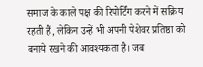समाज के काले पक्ष की रिपोर्टिंग करने में सक्रिय रहती हैं, लेकिन उन्हें भी अपनी पेशेवर प्रतिष्ठा को बनाये रखने की आवश्यकता है। जब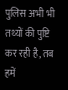पुलिस अभी भी तथ्यों की पुष्टि कर रही है, तब हमें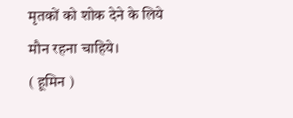मृतकों को शोक देने के लिये मौन रहना चाहिये।
( हूमिन )